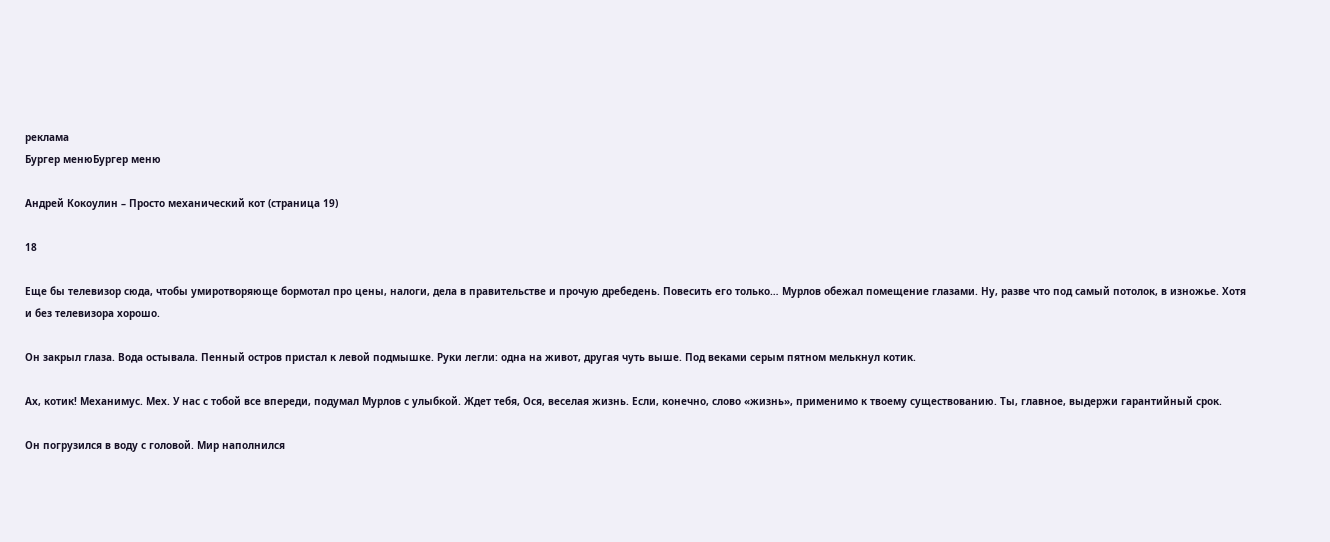реклама
Бургер менюБургер меню

Андрей Кокоулин – Просто механический кот (страница 19)

18

Еще бы телевизор сюда, чтобы умиротворяюще бормотал про цены, налоги, дела в правительстве и прочую дребедень. Повесить его только… Мурлов обежал помещение глазами. Ну, разве что под самый потолок, в изножье. Хотя и без телевизора хорошо.

Он закрыл глаза. Вода остывала. Пенный остров пристал к левой подмышке. Руки легли: одна на живот, другая чуть выше. Под веками серым пятном мелькнул котик.

Ах, котик! Механимус. Мех. У нас с тобой все впереди, подумал Мурлов с улыбкой. Ждет тебя, Ося, веселая жизнь. Если, конечно, слово «жизнь», применимо к твоему существованию. Ты, главное, выдержи гарантийный срок.

Он погрузился в воду с головой. Мир наполнился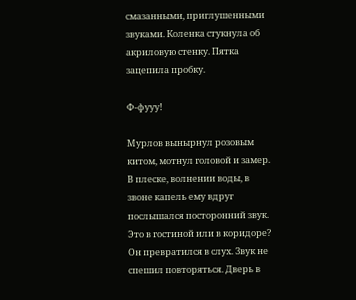смазанными, приглушенными звуками. Коленка стукнула об акриловую стенку. Пятка зацепила пробку.

Ф-фууу!

Мурлов вынырнул розовым китом, мотнул головой и замер. В плеске, волнении воды, в звоне капель ему вдруг послышался посторонний звук. Это в гостиной или в коридоре? Он превратился в слух. Звук не спешил повторяться. Дверь в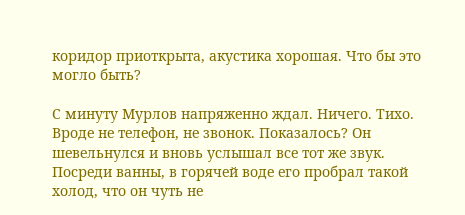коридор приоткрыта, акустика хорошая. Что бы это могло быть?

С минуту Мурлов напряженно ждал. Ничего. Тихо. Вроде не телефон, не звонок. Показалось? Он шевельнулся и вновь услышал все тот же звук. Посреди ванны, в горячей воде его пробрал такой холод, что он чуть не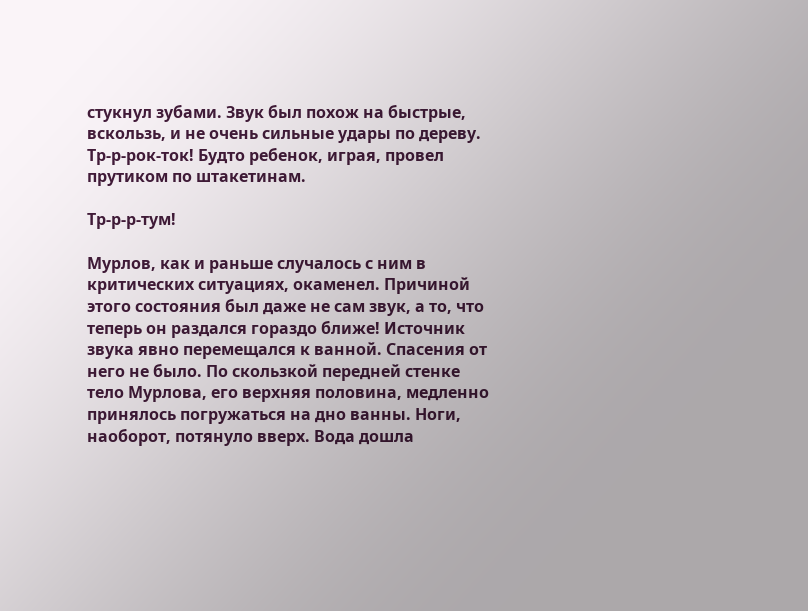стукнул зубами. Звук был похож на быстрые, вскользь, и не очень сильные удары по дереву. Тр-р-рок-ток! Будто ребенок, играя, провел прутиком по штакетинам.

Тр-р-р-тум!

Мурлов, как и раньше случалось с ним в критических ситуациях, окаменел. Причиной этого состояния был даже не сам звук, а то, что теперь он раздался гораздо ближе! Источник звука явно перемещался к ванной. Спасения от него не было. По скользкой передней стенке тело Мурлова, его верхняя половина, медленно принялось погружаться на дно ванны. Ноги, наоборот, потянуло вверх. Вода дошла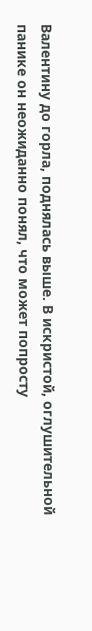Валентину до горла, поднялась выше. В искристой, оглушительной панике он неожиданно понял, что может попросту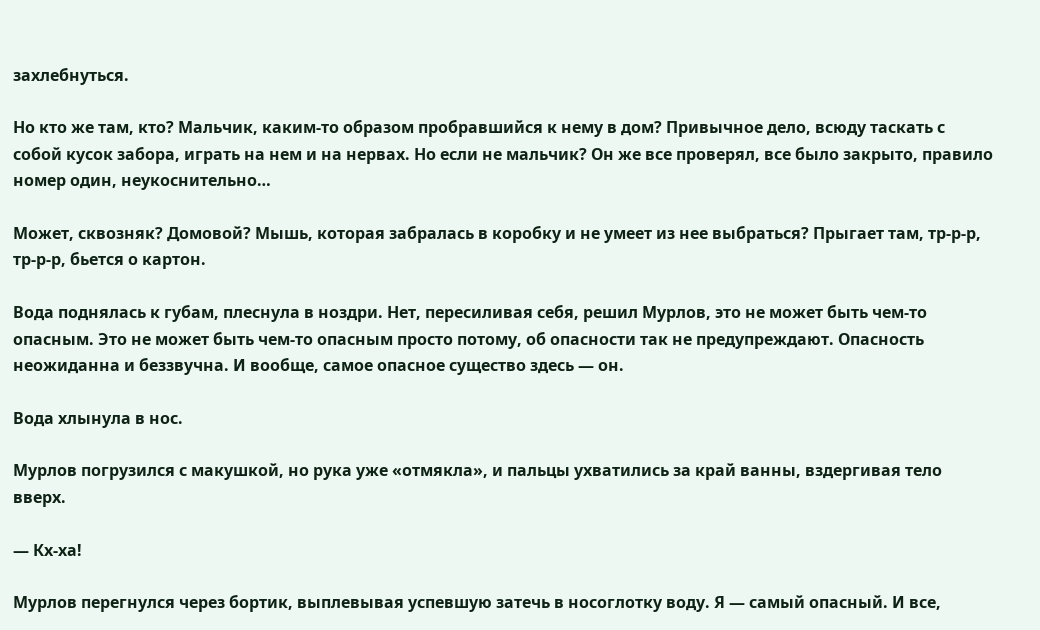захлебнуться.

Но кто же там, кто? Мальчик, каким-то образом пробравшийся к нему в дом? Привычное дело, всюду таскать с собой кусок забора, играть на нем и на нервах. Но если не мальчик? Он же все проверял, все было закрыто, правило номер один, неукоснительно…

Может, сквозняк? Домовой? Мышь, которая забралась в коробку и не умеет из нее выбраться? Прыгает там, тр-р-р, тр-р-р, бьется о картон.

Вода поднялась к губам, плеснула в ноздри. Нет, пересиливая себя, решил Мурлов, это не может быть чем-то опасным. Это не может быть чем-то опасным просто потому, об опасности так не предупреждают. Опасность неожиданна и беззвучна. И вообще, самое опасное существо здесь — он.

Вода хлынула в нос.

Мурлов погрузился с макушкой, но рука уже «отмякла», и пальцы ухватились за край ванны, вздергивая тело вверх.

— Кх-ха!

Мурлов перегнулся через бортик, выплевывая успевшую затечь в носоглотку воду. Я — самый опасный. И все,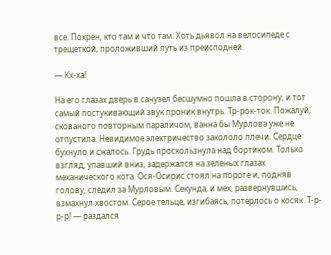все. Похрен, кто там и что там. Хоть дьявол на велосипеде с трещеткой, проложивший путь из преисподней.

— Кх-ха!

На его глазах дверь в санузел бесшумно пошла в сторону, и тот самый постукивающий звук проник внутрь. Тр-рок-ток. Пожалуй, скованого повторным параличом, ванна бы Мурлова уже не отпустила. Невидимое электричество закололо плечи. Сердце бухнуло и сжалось. Грудь проскользнула над бортиком. Только взгляд, упавший вниз, задержался на зеленых глазах механического кота. Ося-Осирис стоял на пороге и, подняв голову, следил за Мурловым. Секунда, и мех, развернувшись, взмахнул хвостом. Серое тельце, изгибаясь, потерлось о косяк. Т-р-р-р! — раздался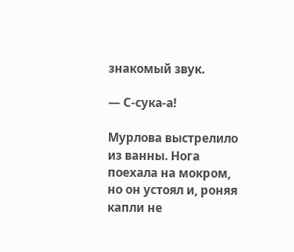знакомый звук.

— С-сука-а!

Мурлова выстрелило из ванны. Нога поехала на мокром, но он устоял и, роняя капли не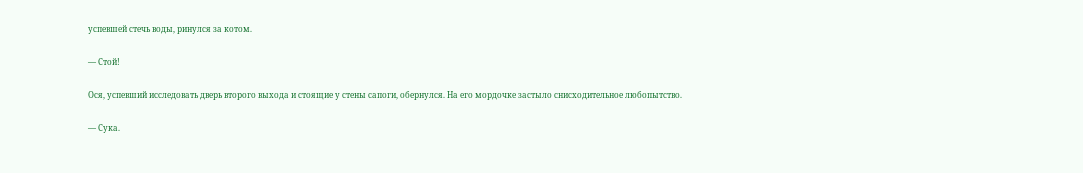успевшей стечь воды, ринулся за котом.

— Стой!

Ося, успевший исследовать дверь второго выхода и стоящие у стены сапоги, обернулся. На его мордочке застыло снисходительное любопытство.

— Сука.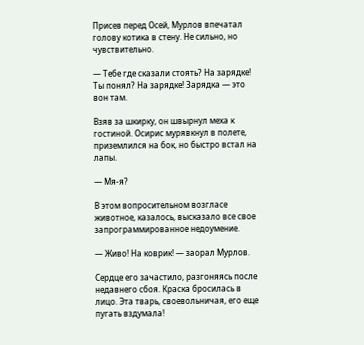Присев перед Осей, Мурлов впечатал голову котика в стену. Не сильно, но чувствительно.

— Тебе где сказали стоять? На зарядке! Ты понял? На зарядке! Зарядка — это вон там.

Взяв за шкирку, он швырнул меха к гостиной. Осирис мурявкнул в полете, приземлился на бок, но быстро встал на лапы.

— Мя-я?

В этом вопросительном возгласе животное, казалось, высказало все свое запрограммированное недоумение.

— Живо! На коврик! — заорал Мурлов.

Сердце его зачастило, разгоняясь после недавнего сбоя. Краска бросилась в лицо. Эта тварь, своевольничая, его еще пугать вздумала!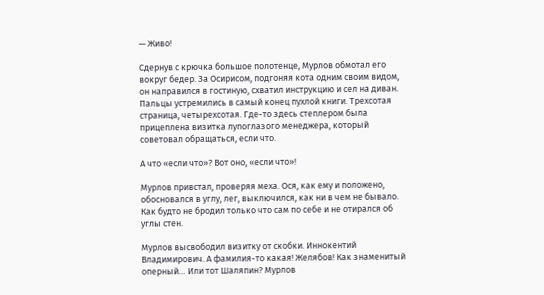— Живо!

Сдернув с крючка большое полотенце, Мурлов обмотал его вокруг бедер. За Осирисом, подгоняя кота одним своим видом, он направился в гостиную, схватил инструкцию и сел на диван. Пальцы устремились в самый конец пухлой книги. Трехсотая страница, четырехсотая. Где-то здесь степлером была прицеплена визитка лупоглазого менеджера, который советовал обращаться, если что.

А что «если что»? Вот оно, «если что»!

Мурлов привстал, проверяя меха. Ося, как ему и положено, обосновался в углу, лег, выключился, как ни в чем не бывало. Как будто не бродил только что сам по себе и не отирался об углы стен.

Мурлов высвободил визитку от скобки. Иннокентий Владимирович. А фамилия-то какая! Желябов! Как знаменитый оперный… Или тот Шаляпин? Мурлов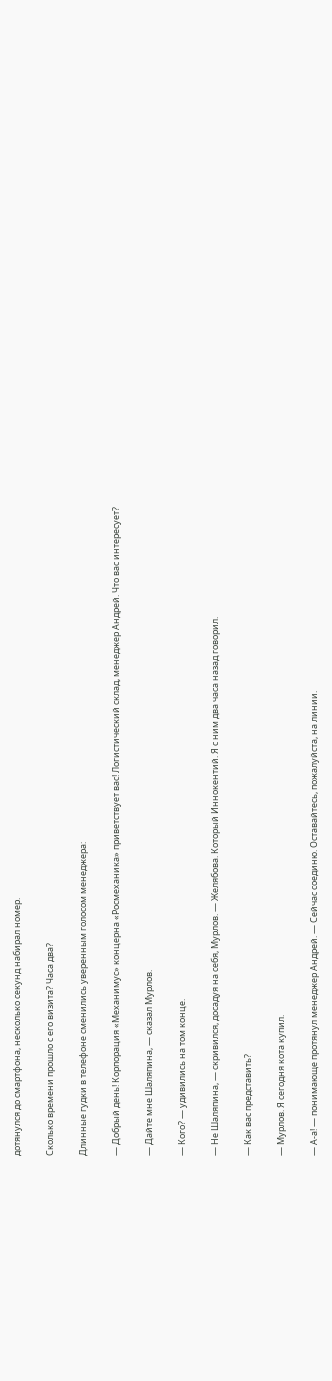дотянулся до смартфона, несколько секунд набирал номер.

Сколько времени прошло с его визита? Часа два?

Длинные гудки в телефоне сменились уверенным голосом менеджера:

— Добрый день! Корпорация «Механимус» концерна «Росмеханика» приветствует вас! Логистический склад, менеджер Андрей. Что вас интересует?

— Дайте мне Шаляпина, — сказал Мурлов.

— Кого? — удивились на том конце.

— Не Шаляпина, — скривился, досадуя на себя, Мурлов. — Желябова. Который Иннокентий. Я с ним два часа назад говорил.

— Как вас представить?

— Мурлов. Я сегодня кота купил.

— А-а! — понимающе протянул менеджер Андрей. — Сейчас соединю. Оставайтесь, пожалуйста, на линии.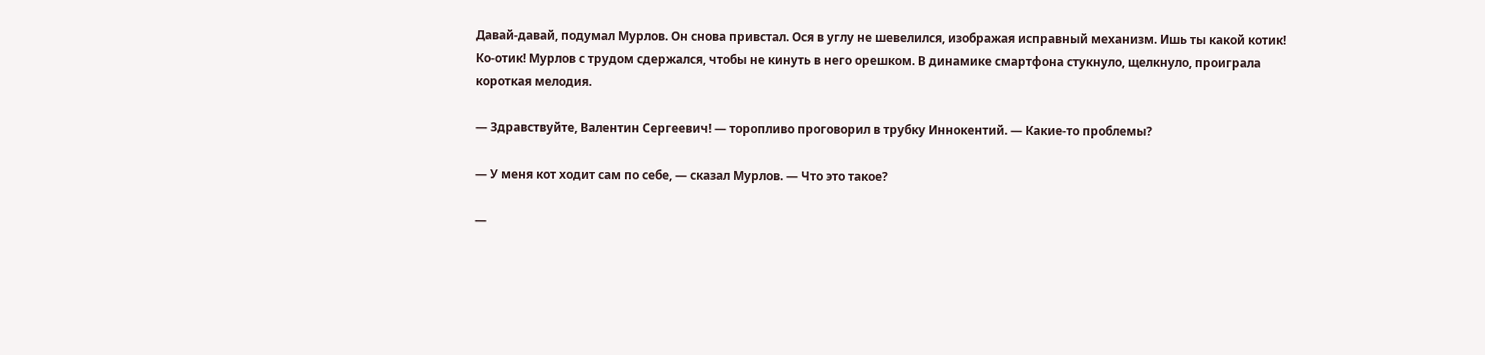Давай-давай, подумал Мурлов. Он снова привстал. Ося в углу не шевелился, изображая исправный механизм. Ишь ты какой котик! Ко-отик! Мурлов с трудом сдержался, чтобы не кинуть в него орешком. В динамике смартфона стукнуло, щелкнуло, проиграла короткая мелодия.

— Здравствуйте, Валентин Сергеевич! — торопливо проговорил в трубку Иннокентий. — Какие-то проблемы?

— У меня кот ходит сам по себе, — сказал Мурлов. — Что это такое?

—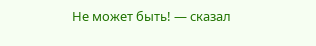Не может быть! — сказал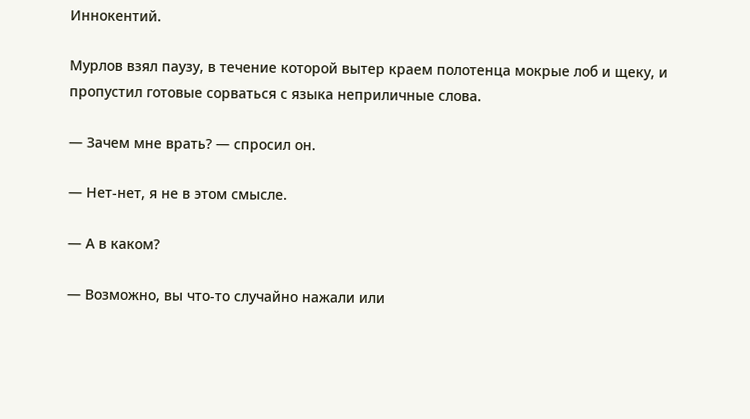Иннокентий.

Мурлов взял паузу, в течение которой вытер краем полотенца мокрые лоб и щеку, и пропустил готовые сорваться с языка неприличные слова.

— Зачем мне врать? — спросил он.

— Нет-нет, я не в этом смысле.

— А в каком?

— Возможно, вы что-то случайно нажали или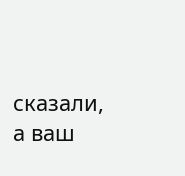сказали, а ваш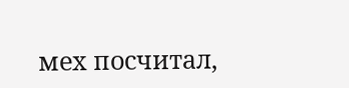мех посчитал,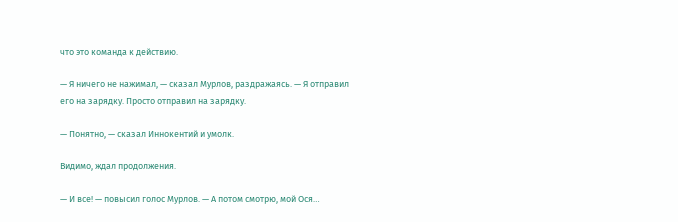что это команда к действию.

— Я ничего не нажимал, — сказал Мурлов, раздражаясь. — Я отправил его на зарядку. Просто отправил на зарядку.

— Понятно, — сказал Иннокентий и умолк.

Видимо, ждал продолжения.

— И все! — повысил голос Мурлов. — А потом смотрю, мой Ося…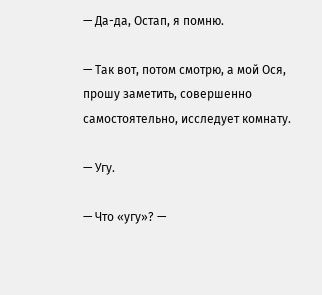— Да-да, Остап, я помню.

— Так вот, потом смотрю, а мой Ося, прошу заметить, совершенно самостоятельно, исследует комнату.

— Угу.

— Что «угу»? —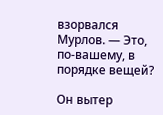взорвался Мурлов. — Это, по-вашему, в порядке вещей?

Он вытер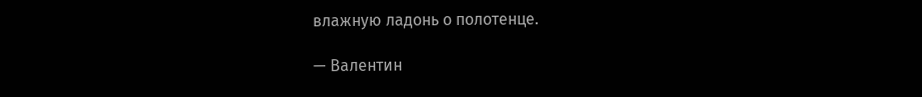влажную ладонь о полотенце.

— Валентин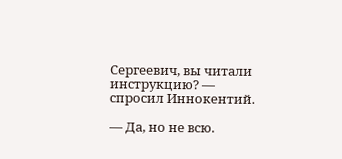Сергеевич, вы читали инструкцию? — спросил Иннокентий.

— Да, но не всю.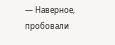— Наверное, пробовали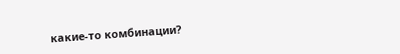какие-то комбинации?